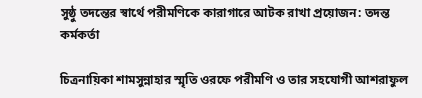সুষ্ঠু তদন্তের স্বার্থে পরীমণিকে কারাগারে আটক রাখা প্রয়োজন: তদন্ত কর্মকর্তা

চিত্রনায়িকা শামসুন্নাহার স্মৃতি ওরফে পরীমণি ও তার সহযোগী আশরাফুল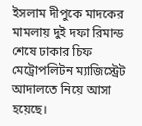ইসলাম দীপুকে মাদকের মামলায় দুই দফা রিমান্ড শেষে ঢাকার চিফ মেট্রোপলিটন ম্যাজিস্ট্রেট আদালতে নিয়ে আসা হয়েছে।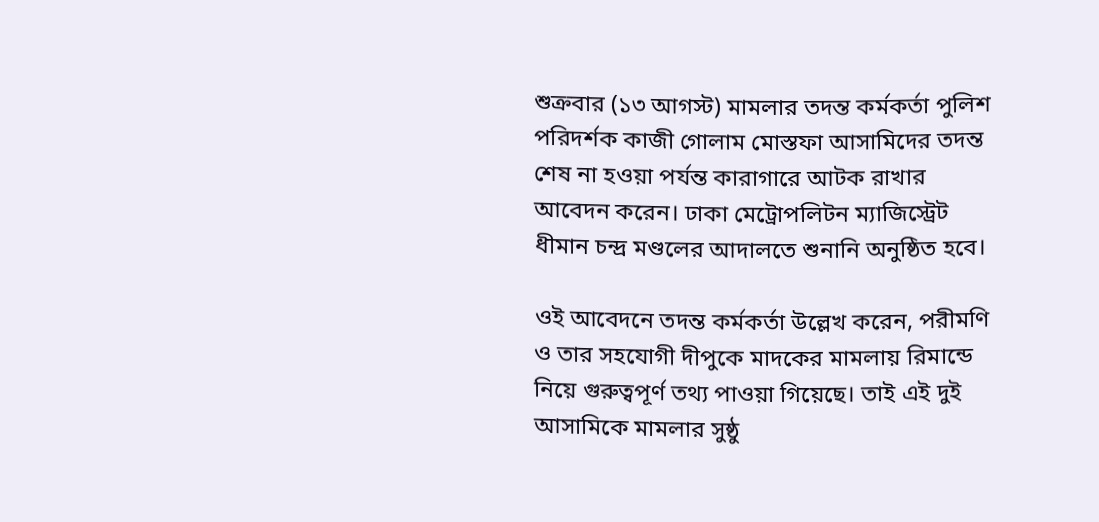শুক্রবার (১৩ আগস্ট) মামলার তদন্ত কর্মকর্তা পুলিশ পরিদর্শক কাজী গোলাম মোস্তফা আসামিদের তদন্ত শেষ না হওয়া পর্যন্ত কারাগারে আটক রাখার আবেদন করেন। ঢাকা মেট্রোপলিটন ম্যাজিস্ট্রেট ধীমান চন্দ্র মণ্ডলের আদালতে শুনানি অনুষ্ঠিত হবে।

ওই আবেদনে তদন্ত কর্মকর্তা উল্লেখ করেন, পরীমণি ও তার সহযোগী দীপুকে মাদকের মামলায় রিমান্ডে নিয়ে গুরুত্বপূর্ণ তথ্য পাওয়া গিয়েছে। তাই এই দুই আসামিকে মামলার সুষ্ঠু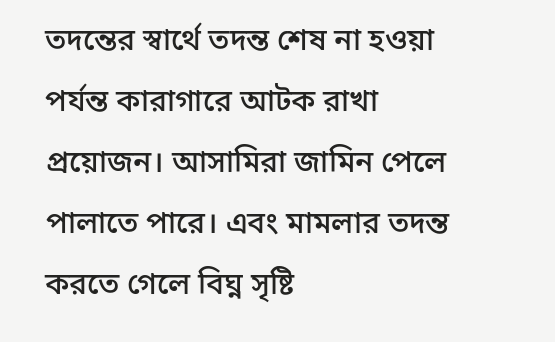তদন্তের স্বার্থে তদন্ত শেষ না হওয়া পর্যন্ত কারাগারে আটক রাখা প্রয়োজন। আসামিরা জামিন পেলে পালাতে পারে। এবং মামলার তদন্ত করতে গেলে বিঘ্ন সৃষ্টি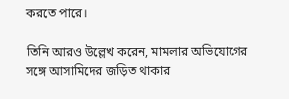করতে পারে।

তিনি আরও উল্লেখ করেন, মামলার অভিযোগের সঙ্গে আসামিদের জড়িত থাকার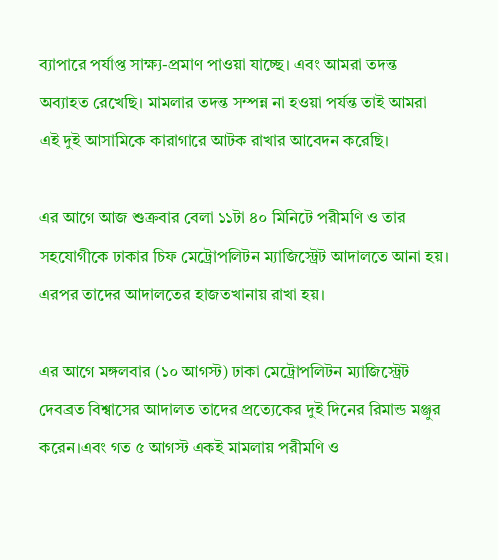ব্যাপারে পর্যাপ্ত সাক্ষ্য-প্রমাণ পাওয়া যাচ্ছে। এবং আমরা তদন্ত অব্যাহত রেখেছি। মামলার তদন্ত সম্পন্ন না হওয়া পর্যন্ত তাই আমরা এই দুই আসামিকে কারাগারে আটক রাখার আবেদন করেছি।

এর আগে আজ শুক্রবার বেলা ১১টা ৪০ মিনিটে পরীমণি ও তার সহযোগীকে ঢাকার চিফ মেট্রোপলিটন ম্যাজিস্ট্রেট আদালতে আনা হয়। এরপর তাদের আদালতের হাজতখানায় রাখা হয়।

এর আগে মঙ্গলবার (১০ আগস্ট) ঢাকা মেট্রোপলিটন ম্যাজিস্ট্রেট দেবব্রত বিশ্বাসের আদালত তাদের প্রত্যেকের দুই দিনের রিমান্ড মঞ্জুর করেন।এবং গত ৫ আগস্ট একই মামলায় পরীমণি ও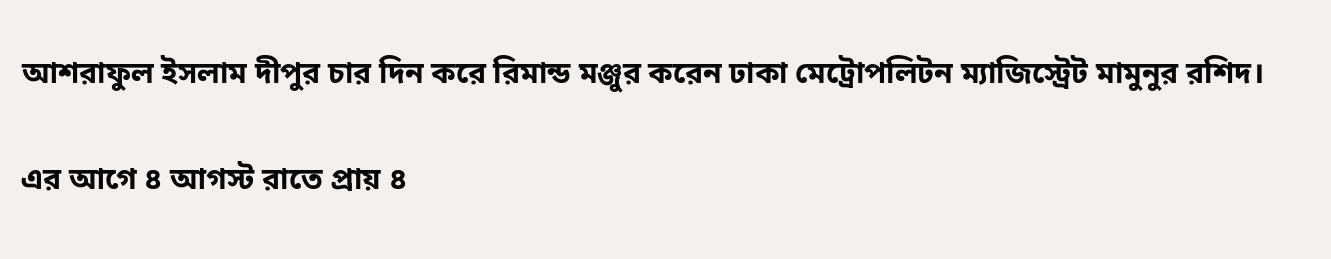আশরাফুল ইসলাম দীপুর চার দিন করে রিমান্ড মঞ্জুর করেন ঢাকা মেট্রোপলিটন ম্যাজিস্ট্রেট মামুনুর রশিদ।

এর আগে ৪ আগস্ট রাতে প্রায় ৪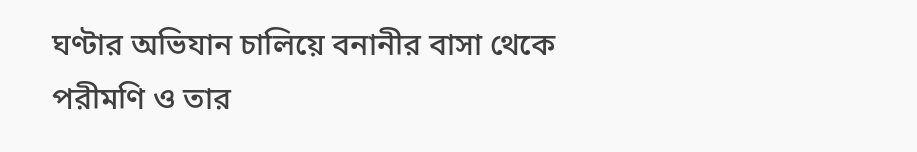ঘণ্টার অভিযান চালিয়ে বনানীর বাসা থেকে পরীমণি ও তার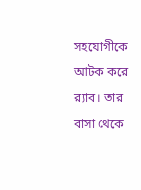সহযোগীকে আটক করে র‍্যাব। তার বাসা থেকে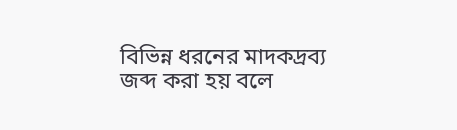বিভিন্ন ধরনের মাদকদ্রব্য জব্দ করা হয় বলে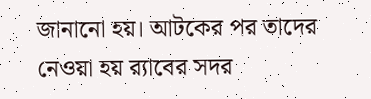জানানো হয়। আটকের পর তাদের নেওয়া হয় র‍্যাবের সদর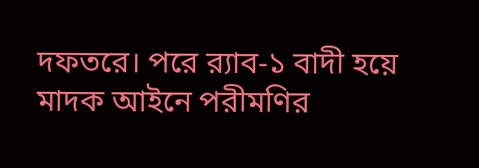দফতরে। পরে র‍্যাব-১ বাদী হয়ে মাদক আইনে পরীমণির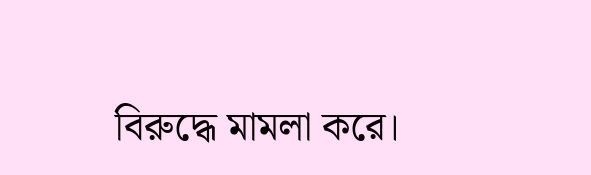বিরুদ্ধে মামলা করে।